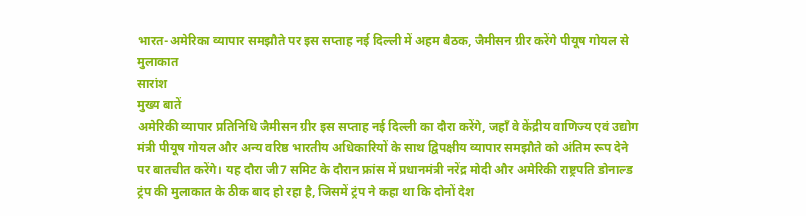भारत-अमेरिका व्यापार समझौते पर इस सप्ताह नई दिल्ली में अहम बैठक, जैमीसन ग्रीर करेंगे पीयूष गोयल से मुलाकात
सारांश
मुख्य बातें
अमेरिकी व्यापार प्रतिनिधि जैमीसन ग्रीर इस सप्ताह नई दिल्ली का दौरा करेंगे, जहाँ वे केंद्रीय वाणिज्य एवं उद्योग मंत्री पीयूष गोयल और अन्य वरिष्ठ भारतीय अधिकारियों के साथ द्विपक्षीय व्यापार समझौते को अंतिम रूप देने पर बातचीत करेंगे। यह दौरा जी7 समिट के दौरान फ्रांस में प्रधानमंत्री नरेंद्र मोदी और अमेरिकी राष्ट्रपति डोनाल्ड ट्रंप की मुलाकात के ठीक बाद हो रहा है, जिसमें ट्रंप ने कहा था कि दोनों देश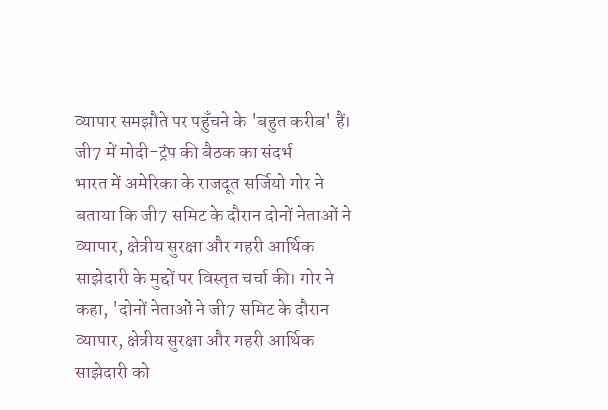व्यापार समझौते पर पहुँचने के 'बहुत करीब' हैं।
जी7 में मोदी-ट्रंप की बैठक का संदर्भ
भारत में अमेरिका के राजदूत सर्जियो गोर ने बताया कि जी7 समिट के दौरान दोनों नेताओं ने व्यापार, क्षेत्रीय सुरक्षा और गहरी आर्थिक साझेदारी के मुद्दों पर विस्तृत चर्चा की। गोर ने कहा, 'दोनों नेताओं ने जी7 समिट के दौरान व्यापार, क्षेत्रीय सुरक्षा और गहरी आर्थिक साझेदारी को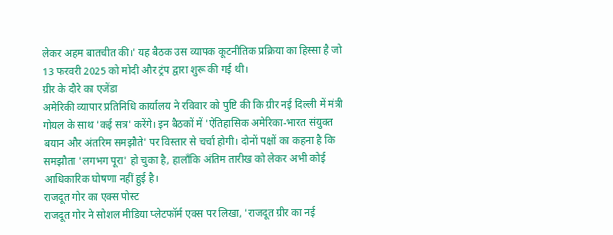लेकर अहम बातचीत की।' यह बैठक उस व्यापक कूटनीतिक प्रक्रिया का हिस्सा है जो 13 फरवरी 2025 को मोदी और ट्रंप द्वारा शुरू की गई थी।
ग्रीर के दौरे का एजेंडा
अमेरिकी व्यापार प्रतिनिधि कार्यालय ने रविवार को पुष्टि की कि ग्रीर नई दिल्ली में मंत्री गोयल के साथ 'कई सत्र' करेंगे। इन बैठकों में 'ऐतिहासिक अमेरिका-भारत संयुक्त बयान और अंतरिम समझौते' पर विस्तार से चर्चा होगी। दोनों पक्षों का कहना है कि समझौता 'लगभग पूरा' हो चुका है, हालाँकि अंतिम तारीख को लेकर अभी कोई आधिकारिक घोषणा नहीं हुई है।
राजदूत गोर का एक्स पोस्ट
राजदूत गोर ने सोशल मीडिया प्लेटफॉर्म एक्स पर लिखा, 'राजदूत ग्रीर का नई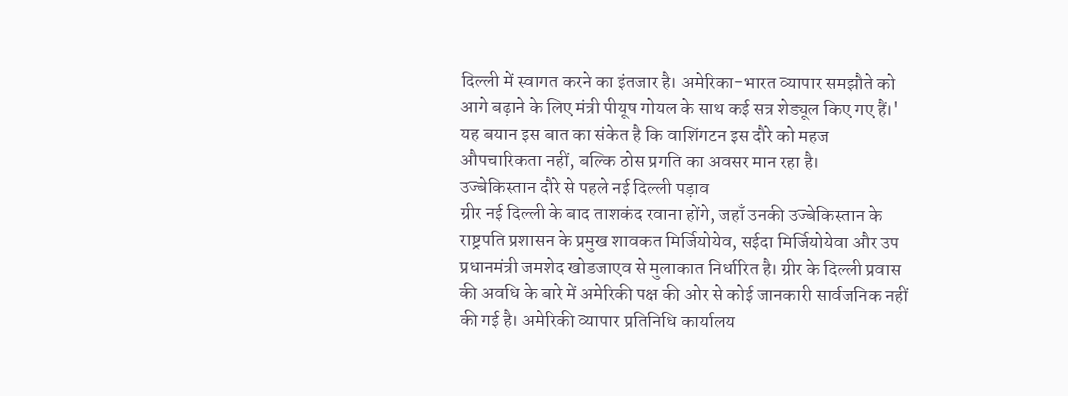दिल्ली में स्वागत करने का इंतजार है। अमेरिका-भारत व्यापार समझौते को आगे बढ़ाने के लिए मंत्री पीयूष गोयल के साथ कई सत्र शेड्यूल किए गए हैं।' यह बयान इस बात का संकेत है कि वाशिंगटन इस दौरे को महज औपचारिकता नहीं, बल्कि ठोस प्रगति का अवसर मान रहा है।
उज्बेकिस्तान दौरे से पहले नई दिल्ली पड़ाव
ग्रीर नई दिल्ली के बाद ताशकंद रवाना होंगे, जहाँ उनकी उज्बेकिस्तान के राष्ट्रपति प्रशासन के प्रमुख शावकत मिर्जियोयेव, सईदा मिर्जियोयेवा और उप प्रधानमंत्री जमशेद खोडजाएव से मुलाकात निर्धारित है। ग्रीर के दिल्ली प्रवास की अवधि के बारे में अमेरिकी पक्ष की ओर से कोई जानकारी सार्वजनिक नहीं की गई है। अमेरिकी व्यापार प्रतिनिधि कार्यालय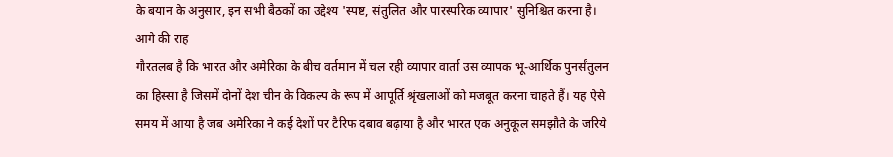के बयान के अनुसार, इन सभी बैठकों का उद्देश्य 'स्पष्ट, संतुलित और पारस्परिक व्यापार' सुनिश्चित करना है।
आगे की राह
गौरतलब है कि भारत और अमेरिका के बीच वर्तमान में चल रही व्यापार वार्ता उस व्यापक भू-आर्थिक पुनर्संतुलन का हिस्सा है जिसमें दोनों देश चीन के विकल्प के रूप में आपूर्ति श्रृंखलाओं को मजबूत करना चाहते हैं। यह ऐसे समय में आया है जब अमेरिका ने कई देशों पर टैरिफ दबाव बढ़ाया है और भारत एक अनुकूल समझौते के जरिये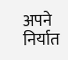अपने निर्यात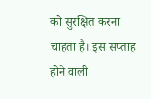को सुरक्षित करना चाहता है। इस सप्ताह होने वाली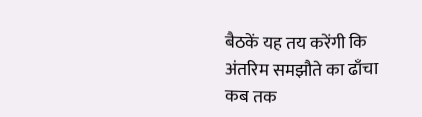बैठकें यह तय करेंगी कि अंतरिम समझौते का ढाँचा कब तक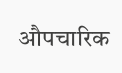औपचारिक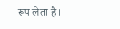रूप लेता है।